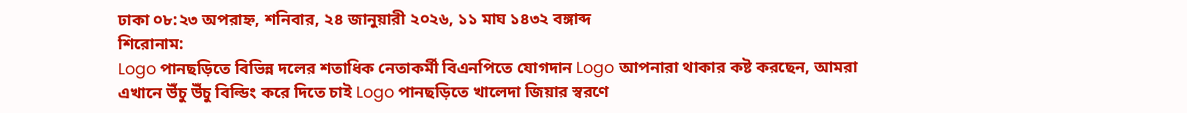ঢাকা ০৮:২৩ অপরাহ্ন, শনিবার, ২৪ জানুয়ারী ২০২৬, ১১ মাঘ ১৪৩২ বঙ্গাব্দ
শিরোনাম:
Logo পানছড়িতে বিভিন্ন দলের শতাধিক নেতাকর্মী বিএনপিতে যোগদান Logo আপনারা থাকার কষ্ট করছেন, আমরা এখানে উঁচু উঁচু বিল্ডিং করে দিতে চাই Logo পানছড়িতে খালেদা জিয়ার স্বরণে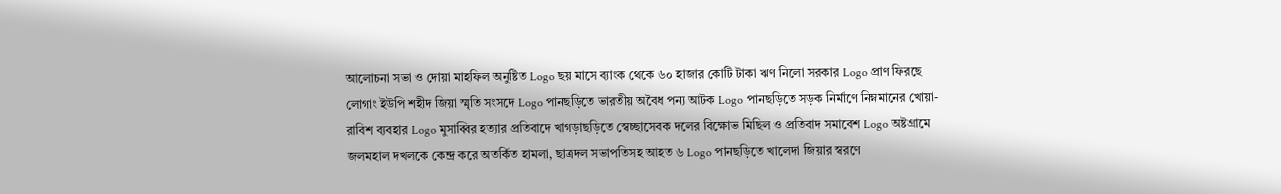আলোচনা সভা ও দোয়া মাহফিল অনুষ্টিত Logo ছয় মাসে ব্যাংক থেকে ৬০ হাজার কোটি টাকা ঋণ নিলো সরকার Logo প্রাণ ফিরছে লোগাং ইউপি শহীদ জিয়া স্মৃতি সংসদে Logo পানছড়িতে ভারতীয় অবৈধ পন্য আটক Logo পানছড়িতে সড়ক নির্মাণে নিম্নমানের খোয়া-রাবিশ ব্যবহার Logo মুসাব্বির হত্যার প্রতিবাদে খাগড়াছড়িতে স্বেচ্ছাসেবক দলের বিক্ষোভ মিছিল ও প্রতিবাদ সমাবেশ Logo অষ্টগ্রামে জলমহাল দখলকে কেন্দ্র করে অতর্কিত হামলা, ছাত্রদল সভাপতিসহ আহত ৬ Logo পানছড়িতে খালেদা জিয়ার স্বরণে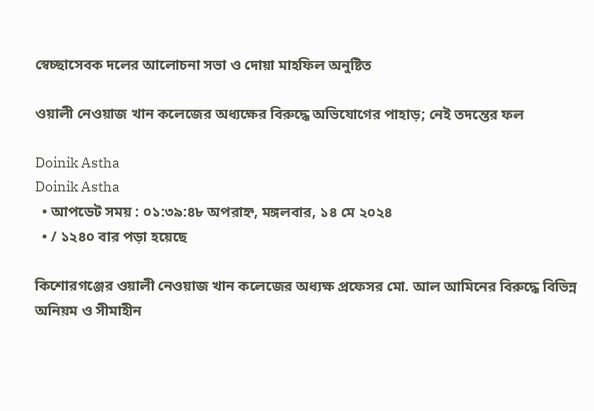স্বেচ্ছাসেবক দলের আলোচনা সভা ও দোয়া মাহফিল অনুষ্টিত

ওয়ালী নেওয়াজ খান কলেজের অধ্যক্ষের বিরুদ্ধে অভিযোগের পাহাড়; নেই তদন্তের ফল

Doinik Astha
Doinik Astha
  • আপডেট সময় : ০১:৩৯:৪৮ অপরাহ্ন, মঙ্গলবার, ১৪ মে ২০২৪
  • / ১২৪০ বার পড়া হয়েছে

কিশোরগঞ্জের ওয়ালী নেওয়াজ খান কলেজের অধ্যক্ষ প্রফেসর মো. আল আমিনের বিরুদ্ধে বিভিন্ন অনিয়ম ও সীমাহীন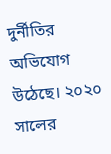দুর্নীতির অভিযোগ উঠেছে। ২০২০ সালের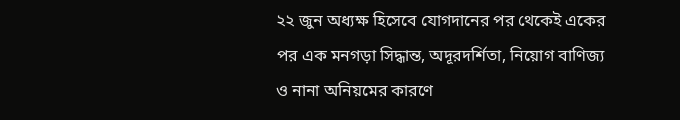২২ জুন অধ্যক্ষ হিসেবে যোগদানের পর থেকেই একের পর এক মনগড়া সিদ্ধান্ত, অদূরদর্শিতা, নিয়োগ বাণিজ্য ও নানা অনিয়মের কারণে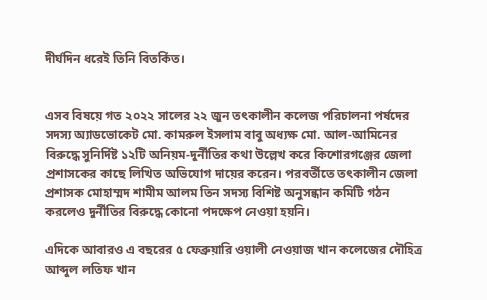দীর্ঘদিন ধরেই তিনি বিতর্কিত।


এসব বিষয়ে গত ২০২২ সালের ২২ জুন তৎকালীন কলেজ পরিচালনা পর্ষদের সদস্য অ্যাডভোকেট মো. কামরুল ইসলাম বাবু অধ্যক্ষ মো. আল-আমিনের বিরুদ্ধে সুনির্দিষ্ট ১২টি অনিয়ম-দুর্নীতির কথা উল্লেখ করে কিশোরগঞ্জের জেলা প্রশাসকের কাছে লিখিত অভিযোগ দায়ের করেন। পরবর্তীতে তৎকালীন জেলা প্রশাসক মোহাম্মদ শামীম আলম তিন সদস্য বিশিষ্ট অনুসন্ধান কমিটি গঠন করলেও দুর্নীতির বিরুদ্ধে কোনো পদক্ষেপ নেওয়া হয়নি।

এদিকে আবারও এ বছরের ৫ ফেব্রুয়ারি ওয়ালী নেওয়াজ খান কলেজের দৌহিত্র আব্দুল লতিফ খান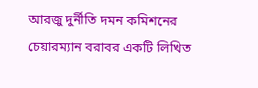আরজু দুর্নীতি দমন কমিশনের চেয়ারম্যান বরাবর একটি লিখিত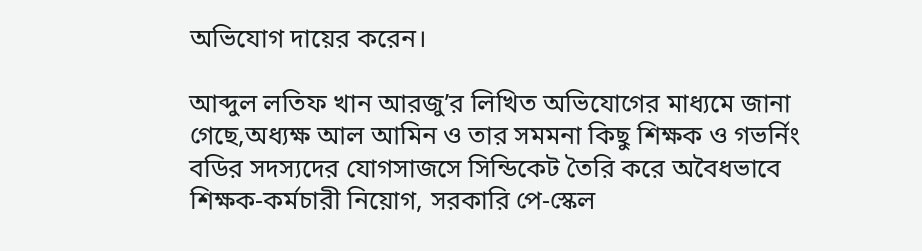অভিযোগ দায়ের করেন।

আব্দুল লতিফ খান আরজু’র লিখিত অভিযোগের মাধ্যমে জানা গেছে,অধ্যক্ষ আল আমিন ও তার সমমনা কিছু শিক্ষক ও গভর্নিং বডির সদস্যদের যোগসাজসে সিন্ডিকেট তৈরি করে অবৈধভাবে শিক্ষক-কর্মচারী নিয়োগ, সরকারি পে-স্কেল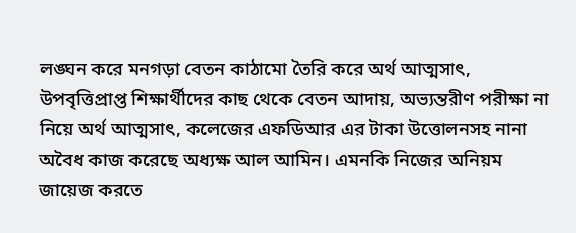লঙ্ঘন করে মনগড়া বেতন কাঠামো তৈরি করে অর্থ আত্মসাৎ, উপবৃত্তিপ্রাপ্ত শিক্ষার্থীদের কাছ থেকে বেতন আদায়, অভ্যন্তরীণ পরীক্ষা না নিয়ে অর্থ আত্মসাৎ, কলেজের এফডিআর এর টাকা উত্তোলনসহ নানা অবৈধ কাজ করেছে অধ্যক্ষ আল আমিন। এমনকি নিজের অনিয়ম জায়েজ করতে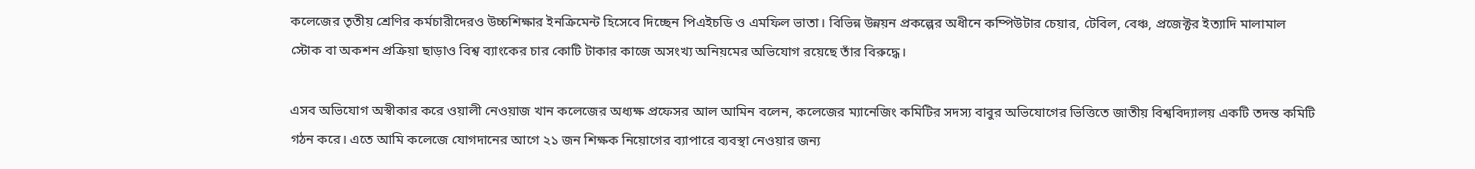কলেজের তৃতীয় শ্রেণির কর্মচারীদেরও উচ্চশিক্ষার ইনক্রিমেন্ট হিসেবে দিচ্ছেন পিএইচডি ও এমফিল ভাতা। বিভিন্ন উন্নয়ন প্রকল্পের অধীনে কম্পিউটার চেয়ার, টেবিল, বেঞ্চ, প্রজেক্টর ইত্যাদি মালামাল স্টোক বা অকশন প্রক্রিয়া ছাড়াও বিশ্ব ব্যাংকের চার কোটি টাকার কাজে অসংখ্য অনিয়মের অভিযোগ রয়েছে তাঁর বিরুদ্ধে।

এসব অভিযোগ অস্বীকার করে ওয়ালী নেওয়াজ খান কলেজের অধ্যক্ষ প্রফেসর আল আমিন বলেন, কলেজের ম্যানেজিং কমিটির সদস্য বাবুর অভিযোগের ভিত্তিতে জাতীয় বিশ্ববিদ্যালয় একটি তদন্ত কমিটি গঠন করে। এতে আমি কলেজে যোগদানের আগে ২১ জন শিক্ষক নিয়োগের ব্যাপারে ব্যবস্থা নেওয়ার জন্য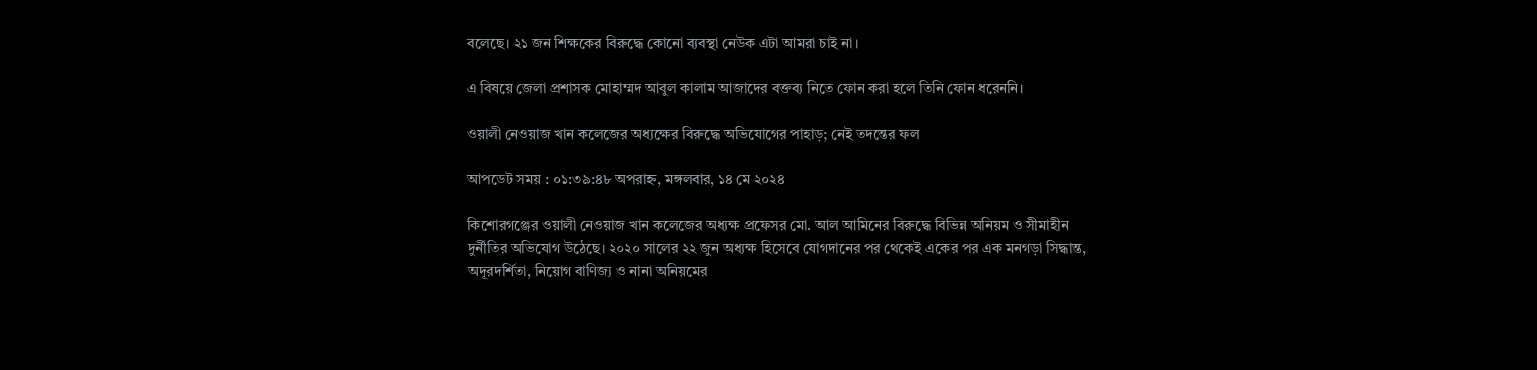বলেছে। ২১ জন শিক্ষকের বিরুদ্ধে কোনো ব্যবস্থা নেউক এটা আমরা চাই না।

এ বিষয়ে জেলা প্রশাসক মোহাম্মদ আবুল কালাম আজাদের বক্তব্য নিতে ফোন করা হলে তিনি ফোন ধরেননি।

ওয়ালী নেওয়াজ খান কলেজের অধ্যক্ষের বিরুদ্ধে অভিযোগের পাহাড়; নেই তদন্তের ফল

আপডেট সময় : ০১:৩৯:৪৮ অপরাহ্ন, মঙ্গলবার, ১৪ মে ২০২৪

কিশোরগঞ্জের ওয়ালী নেওয়াজ খান কলেজের অধ্যক্ষ প্রফেসর মো. আল আমিনের বিরুদ্ধে বিভিন্ন অনিয়ম ও সীমাহীন দুর্নীতির অভিযোগ উঠেছে। ২০২০ সালের ২২ জুন অধ্যক্ষ হিসেবে যোগদানের পর থেকেই একের পর এক মনগড়া সিদ্ধান্ত, অদূরদর্শিতা, নিয়োগ বাণিজ্য ও নানা অনিয়মের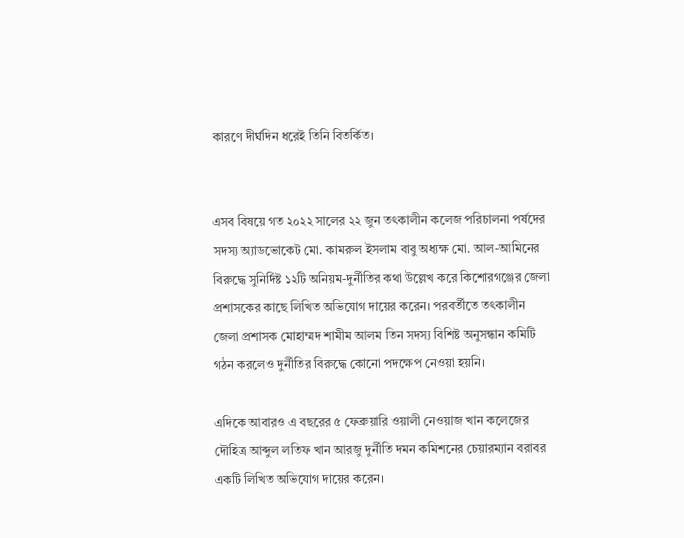কারণে দীর্ঘদিন ধরেই তিনি বিতর্কিত।


এসব বিষয়ে গত ২০২২ সালের ২২ জুন তৎকালীন কলেজ পরিচালনা পর্ষদের সদস্য অ্যাডভোকেট মো. কামরুল ইসলাম বাবু অধ্যক্ষ মো. আল-আমিনের বিরুদ্ধে সুনির্দিষ্ট ১২টি অনিয়ম-দুর্নীতির কথা উল্লেখ করে কিশোরগঞ্জের জেলা প্রশাসকের কাছে লিখিত অভিযোগ দায়ের করেন। পরবর্তীতে তৎকালীন জেলা প্রশাসক মোহাম্মদ শামীম আলম তিন সদস্য বিশিষ্ট অনুসন্ধান কমিটি গঠন করলেও দুর্নীতির বিরুদ্ধে কোনো পদক্ষেপ নেওয়া হয়নি।

এদিকে আবারও এ বছরের ৫ ফেব্রুয়ারি ওয়ালী নেওয়াজ খান কলেজের দৌহিত্র আব্দুল লতিফ খান আরজু দুর্নীতি দমন কমিশনের চেয়ারম্যান বরাবর একটি লিখিত অভিযোগ দায়ের করেন।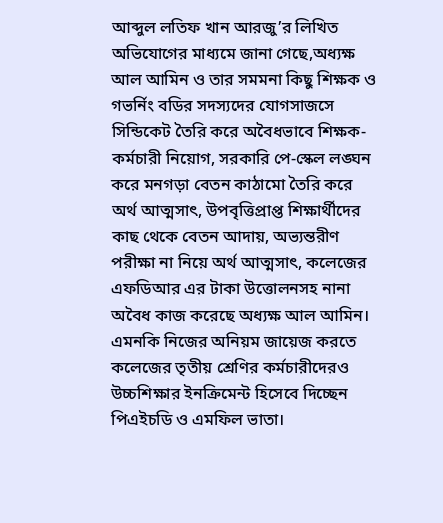আব্দুল লতিফ খান আরজু’র লিখিত অভিযোগের মাধ্যমে জানা গেছে,অধ্যক্ষ আল আমিন ও তার সমমনা কিছু শিক্ষক ও গভর্নিং বডির সদস্যদের যোগসাজসে সিন্ডিকেট তৈরি করে অবৈধভাবে শিক্ষক-কর্মচারী নিয়োগ, সরকারি পে-স্কেল লঙ্ঘন করে মনগড়া বেতন কাঠামো তৈরি করে অর্থ আত্মসাৎ, উপবৃত্তিপ্রাপ্ত শিক্ষার্থীদের কাছ থেকে বেতন আদায়, অভ্যন্তরীণ পরীক্ষা না নিয়ে অর্থ আত্মসাৎ, কলেজের এফডিআর এর টাকা উত্তোলনসহ নানা অবৈধ কাজ করেছে অধ্যক্ষ আল আমিন। এমনকি নিজের অনিয়ম জায়েজ করতে কলেজের তৃতীয় শ্রেণির কর্মচারীদেরও উচ্চশিক্ষার ইনক্রিমেন্ট হিসেবে দিচ্ছেন পিএইচডি ও এমফিল ভাতা।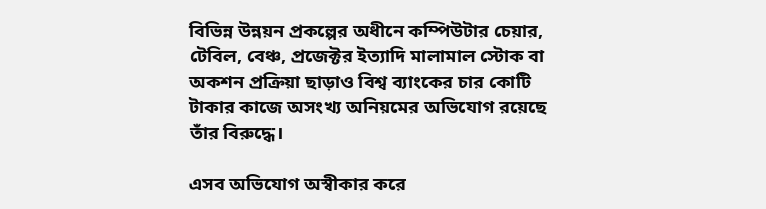বিভিন্ন উন্নয়ন প্রকল্পের অধীনে কম্পিউটার চেয়ার, টেবিল, বেঞ্চ, প্রজেক্টর ইত্যাদি মালামাল স্টোক বা অকশন প্রক্রিয়া ছাড়াও বিশ্ব ব্যাংকের চার কোটি টাকার কাজে অসংখ্য অনিয়মের অভিযোগ রয়েছে তাঁর বিরুদ্ধে।

এসব অভিযোগ অস্বীকার করে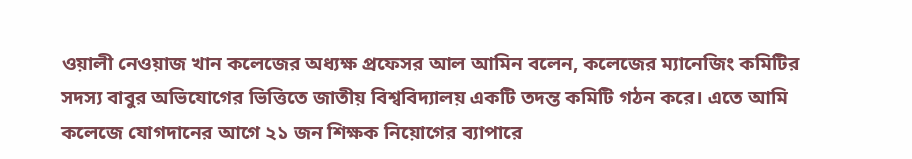ওয়ালী নেওয়াজ খান কলেজের অধ্যক্ষ প্রফেসর আল আমিন বলেন, কলেজের ম্যানেজিং কমিটির সদস্য বাবুর অভিযোগের ভিত্তিতে জাতীয় বিশ্ববিদ্যালয় একটি তদন্ত কমিটি গঠন করে। এতে আমি কলেজে যোগদানের আগে ২১ জন শিক্ষক নিয়োগের ব্যাপারে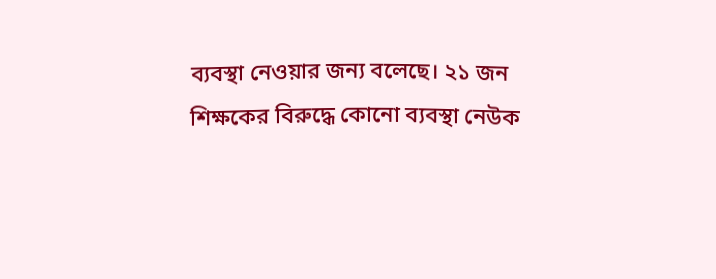ব্যবস্থা নেওয়ার জন্য বলেছে। ২১ জন শিক্ষকের বিরুদ্ধে কোনো ব্যবস্থা নেউক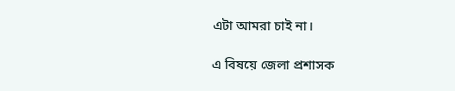এটা আমরা চাই না।

এ বিষয়ে জেলা প্রশাসক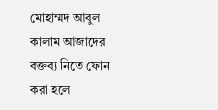মোহাম্মদ আবুল কালাম আজাদের বক্তব্য নিতে ফোন করা হলে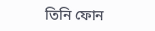তিনি ফোন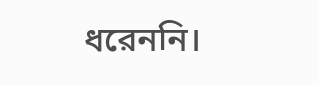ধরেননি।